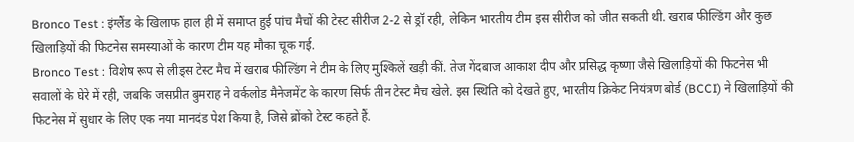Bronco Test : इंग्लैंड के खिलाफ हाल ही में समाप्त हुई पांच मैचों की टेस्ट सीरीज 2-2 से ड्रॉ रही, लेकिन भारतीय टीम इस सीरीज को जीत सकती थी. खराब फील्डिंग और कुछ खिलाड़ियों की फिटनेस समस्याओं के कारण टीम यह मौका चूक गई.
Bronco Test : विशेष रूप से लीड्स टेस्ट मैच में खराब फील्डिंग ने टीम के लिए मुश्किलें खड़ी कीं. तेज गेंदबाज आकाश दीप और प्रसिद्ध कृष्णा जैसे खिलाड़ियों की फिटनेस भी सवालों के घेरे में रही, जबकि जसप्रीत बुमराह ने वर्कलोड मैनेजमेंट के कारण सिर्फ तीन टेस्ट मैच खेले. इस स्थिति को देखते हुए, भारतीय क्रिकेट नियंत्रण बोर्ड (BCCI) ने खिलाड़ियों की फिटनेस में सुधार के लिए एक नया मानदंड पेश किया है, जिसे ब्रोंको टेस्ट कहते हैं.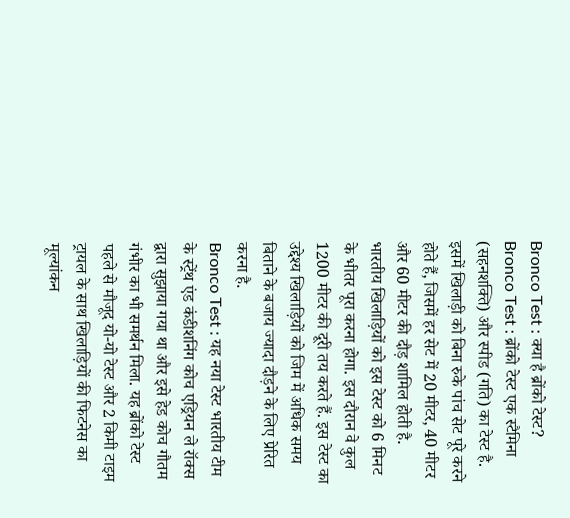Bronco Test : क्या है ब्रोंको टेस्ट?
Bronco Test : ब्रोंको टेस्ट एक स्टैमिना (सहनशक्ति) और स्पीड (गति) का टेस्ट है. इसमें खिलाड़ी को बिना रुके पांच सेट पूरे करने होते हैं, जिसमें हर सेट में 20 मीटर, 40 मीटर और 60 मीटर की दौड़ शामिल होती है. भारतीय खिलाड़ियों को इस टेस्ट को 6 मिनट के भीतर पूरा करना होगा. इस दौरान वे कुल 1200 मीटर की दूरी तय करते हैं. इस टेस्ट का उद्देश्य खिलाड़ियों को जिम में अधिक समय बिताने के बजाय ज्यादा दौड़ने के लिए प्रेरित करना है.
Bronco Test : यह नया टेस्ट भारतीय टीम के स्ट्रेंथ एंड कंडीशनिंग कोच एड्रियन ले रॉक्स द्वारा सुझाया गया था और इसे हेड कोच गौतम गंभीर का भी समर्थन मिला. यह ब्रोंको टेस्ट पहले से मौजूद यो-यो टेस्ट और 2 किमी टाइम ट्रायल के साथ खिलाड़ियों की फिटनेस का मूल्यांकन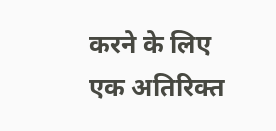करने के लिए एक अतिरिक्त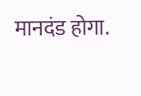मानदंड होगा.